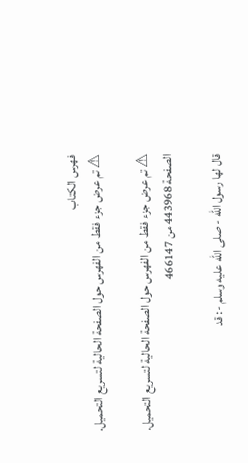فهرس الكتاب
⚠ تم عرض جزء فقط من الفهرس حول الصفحة الحالية لتسريع التحميل.

⚠ تم عرض جزء فقط من الفهرس حول الصفحة الحالية لتسريع التحميل.
الصفحة 443968 من 466147

قال لها رسول الله - صلى الله عليه وسلم -: قد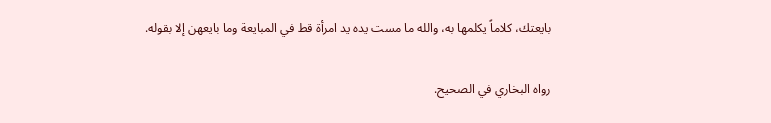بايعتك، كلاماً يكلمها به، والله ما مست يده يد امرأة قط في المبايعة وما بايعهن إلا بقوله.

رواه البخاري في الصحيح.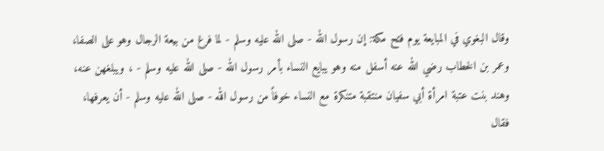وقال البغوي في المبايعة يوم فتح مكة: إن رسول الله - صلى الله عليه وسلم - لما فرغ من بيعة الرجال وهو على الصفا، وعمر بن الخطاب رضي الله عنه أسفل منه وهو يبايع النساء بأمر رسول الله - صلى الله عليه وسلم - ، ويبلغهن عنه، وهند بنت عتبة امرأة أبي سفيان منتقبة متنكرة مع النساء خوفاً من رسول الله - صلى الله عليه وسلم - أن يعرفها، فقال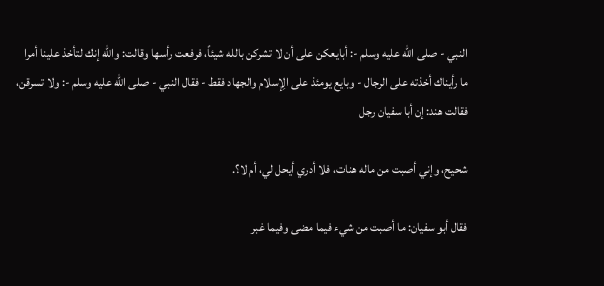النبي - صلى الله عليه وسلم -: أبايعكن على أن لا تشركن بالله شيئاً، فرفعت رأسها وقالت: والله إنك لتأخذ علينا أمرا ما رأيناك أخذته على الرجال - وبايع يومئذ على الِإسلام والجهاد فقط - فقال النبي - صلى الله عليه وسلم -: ولا تسرقن، فقالت هند: إن أبا سفيان رجل

شحيح، وإني أصبت من ماله هنات، فلا أدري أيحل لي، أم لا؟.

فقال أبو سفيان: ما أصبت من شيء فيما مضى وفيما غبر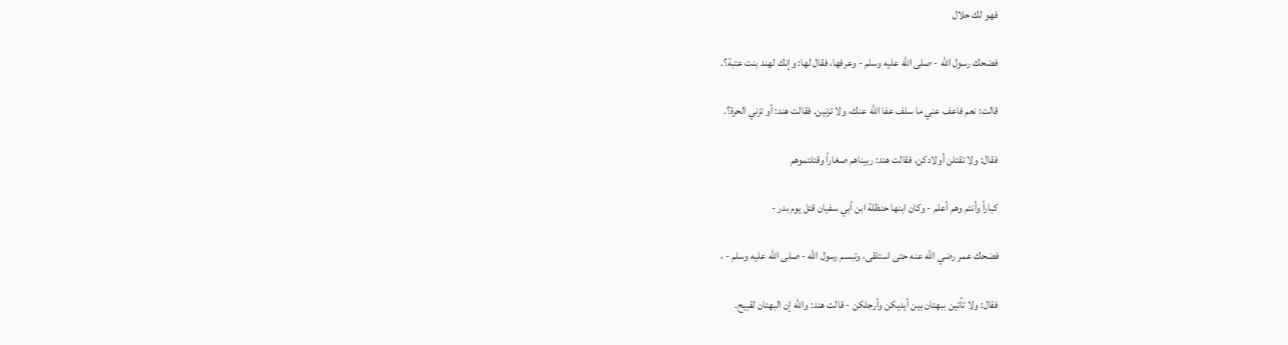فهو لك حلال

فضحك رسول الله - صلى الله عليه وسلم - وعرفها، فقال لها: وإنك لهند بنت عتبة؟.

قالت: نعم فاعف عني ما سلف عفا الله عنك، ولا تزنين. فقالت هند: أو تزني الحرة؟.

فقال: ولا تقتلن أولادكن، فقالت هند: ربيناهم صغاراً وقتلتموهم

كباراً وأنتم وهم أعلم - وكان ابنها حنظلة ابن أبي سفيان قتل يوم بدر -

فضحك عمر رضي الله عنه حتى استلقى، وتبسم رسول الله - صلى الله عليه وسلم - ،

فقال: ولا تأتين ببهتان بين أيديكن وأرجلكن - قالت هند: والله إن البهتان لقبيح.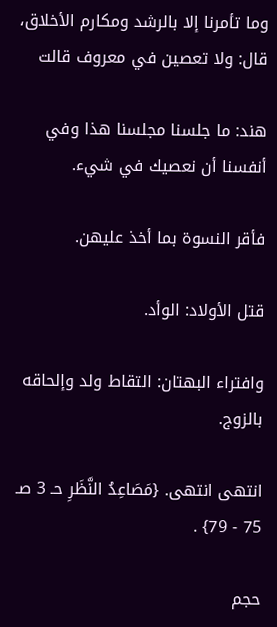وما تأمرنا إلا بالرشد ومكارم الأخلاق، قال: ولا تعصين في معروف قالت

هند: ما جلسنا مجلسنا هذا وفي أنفسنا أن نعصيك في شيء.

فأقر النسوة بما أخذ عليهن.

قتل الأولاد: الوأد.

وافتراء البهتان: التقاط ولد وإلحاقه بالزوج.

انتهى انتهى. {مَصَاعِدُ النَّظَرِ حـ 3 صـ 75 - 79} .

حجم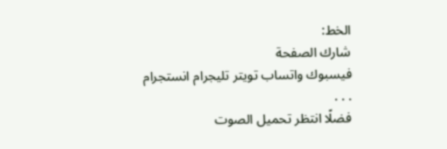الخط:
شارك الصفحة
فيسبوك واتساب تويتر تليجرام انستجرام
. . .
فضلًا انتظر تحميل الصوت